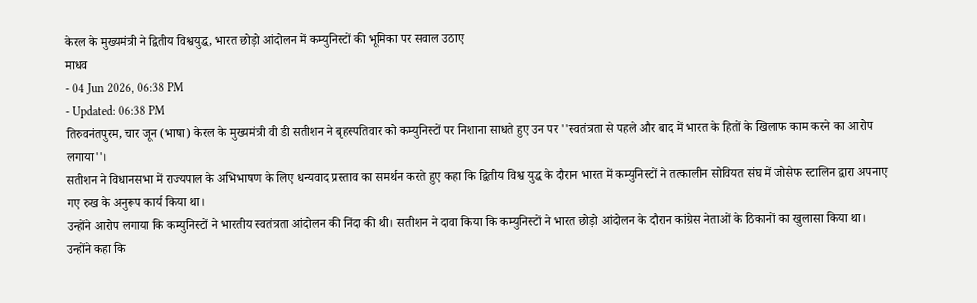केरल के मुख्यमंत्री ने द्वितीय विश्वयुद्ध, भारत छोड़ो आंदोलन में कम्युनिस्टों की भूमिका पर सवाल उठाए
माधव
- 04 Jun 2026, 06:38 PM
- Updated: 06:38 PM
तिरुवनंतपुरम, चार जून (भाषा) केरल के मुख्यमंत्री वी डी सतीशन ने बृहस्पतिवार को कम्युनिस्टों पर निशाना साधते हुए उन पर ''स्वतंत्रता से पहले और बाद में भारत के हितों के खिलाफ काम करने का आरोप लगाया''।
सतीशन ने विधानसभा में राज्यपाल के अभिभाषण के लिए धन्यवाद प्रस्ताव का समर्थन करते हुए कहा कि द्वितीय विश्व युद्ध के दौरान भारत में कम्युनिस्टों ने तत्कालीन सोवियत संघ में जोसेफ स्टालिन द्वारा अपनाए गए रुख के अनुरूप कार्य किया था।
उन्होंने आरोप लगाया कि कम्युनिस्टों ने भारतीय स्वतंत्रता आंदोलन की निंदा की थी। सतीशन ने दावा किया कि कम्युनिस्टों ने भारत छोड़ो आंदोलन के दौरान कांग्रेस नेताओं के ठिकानों का खुलासा किया था।
उन्होंने कहा कि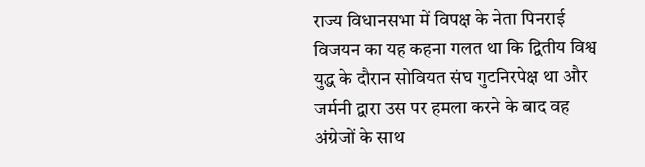राज्य विधानसभा में विपक्ष के नेता पिनराई विजयन का यह कहना गलत था कि द्वितीय विश्व युद्ध के दौरान सोवियत संघ गुटनिरपेक्ष था और जर्मनी द्वारा उस पर हमला करने के बाद वह अंग्रेजों के साथ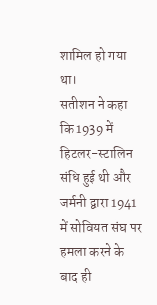शामिल हो गया था।
सतीशन ने कहा कि 1939 में हिटलर-स्टालिन संधि हुई थी और जर्मनी द्वारा 1941 में सोवियत संघ पर हमला करने के बाद ही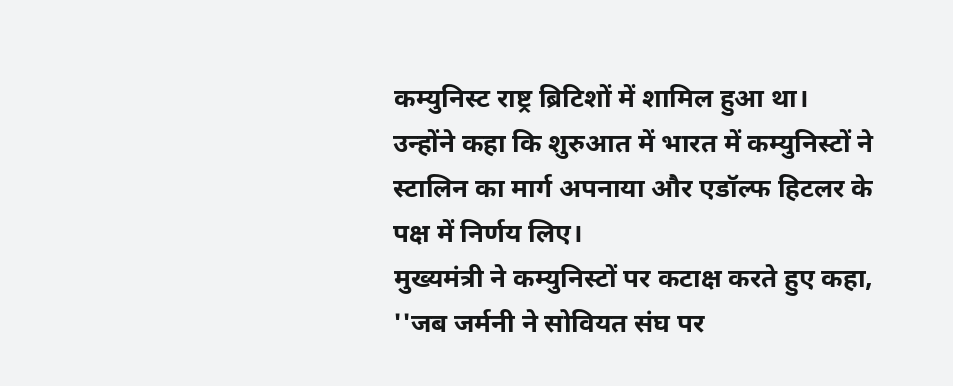कम्युनिस्ट राष्ट्र ब्रिटिशों में शामिल हुआ था। उन्होंने कहा कि शुरुआत में भारत में कम्युनिस्टों ने स्टालिन का मार्ग अपनाया और एडॉल्फ हिटलर के पक्ष में निर्णय लिए।
मुख्यमंत्री ने कम्युनिस्टों पर कटाक्ष करते हुए कहा, ''जब जर्मनी ने सोवियत संघ पर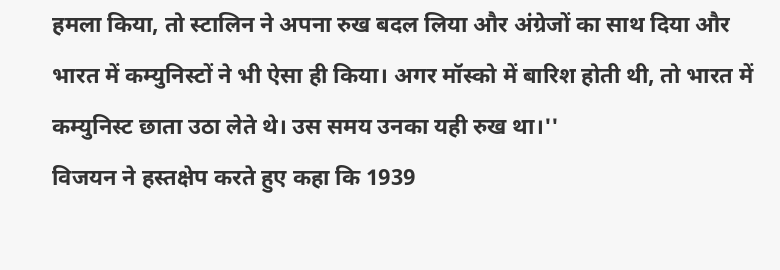हमला किया, तो स्टालिन ने अपना रुख बदल लिया और अंग्रेजों का साथ दिया और भारत में कम्युनिस्टों ने भी ऐसा ही किया। अगर मॉस्को में बारिश होती थी, तो भारत में कम्युनिस्ट छाता उठा लेते थे। उस समय उनका यही रुख था।''
विजयन ने हस्तक्षेप करते हुए कहा कि 1939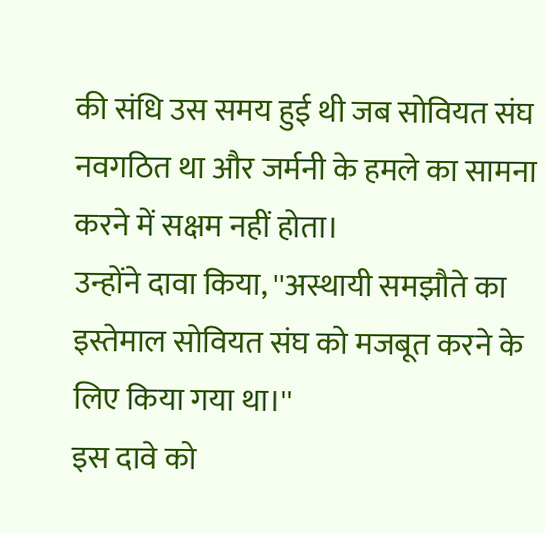की संधि उस समय हुई थी जब सोवियत संघ नवगठित था और जर्मनी के हमले का सामना करने में सक्षम नहीं होता।
उन्होंने दावा किया, ''अस्थायी समझौते का इस्तेमाल सोवियत संघ को मजबूत करने के लिए किया गया था।''
इस दावे को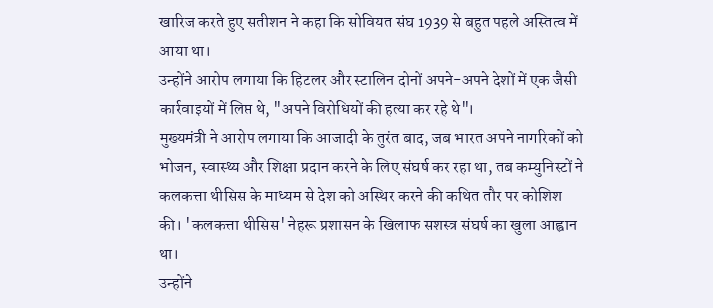खारिज करते हुए सतीशन ने कहा कि सोवियत संघ 1939 से बहुत पहले अस्तित्व में आया था।
उन्होंने आरोप लगाया कि हिटलर और स्टालिन दोनों अपने-अपने देशों में एक जैसी कार्रवाइयों में लिप्त थे, "अपने विरोधियों की हत्या कर रहे थे"।
मुख्यमंत्री ने आरोप लगाया कि आजादी के तुरंत बाद, जब भारत अपने नागरिकों को भोजन, स्वास्थ्य और शिक्षा प्रदान करने के लिए संघर्ष कर रहा था, तब कम्युनिस्टों ने कलकत्ता थीसिस के माध्यम से देश को अस्थिर करने की कथित तौर पर कोशिश की। 'कलकत्ता थीसिस' नेहरू प्रशासन के खिलाफ सशस्त्र संघर्ष का खुला आह्वान था।
उन्होंने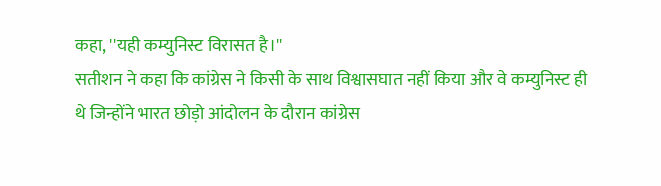कहा, ''यही कम्युनिस्ट विरासत है।''
सतीशन ने कहा कि कांग्रेस ने किसी के साथ विश्वासघात नहीं किया और वे कम्युनिस्ट ही थे जिन्होंने भारत छोड़ो आंदोलन के दौरान कांग्रेस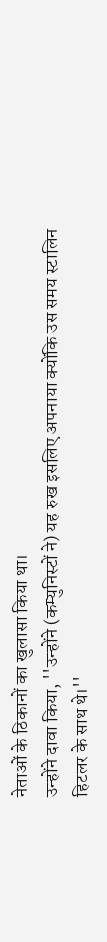नेताओं के ठिकानों का खुलासा किया था।
उन्होंने दावा किया, ''उन्होंने (कम्युनिस्टों ने) यह रुख इसलिए अपनाया क्योंकि उस समय स्टालिन हिटलर के साथ थे।''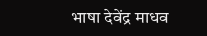भाषा देवेंद्र माधव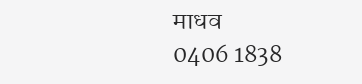माधव
0406 1838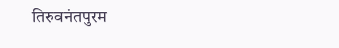तिरुवनंतपुरम